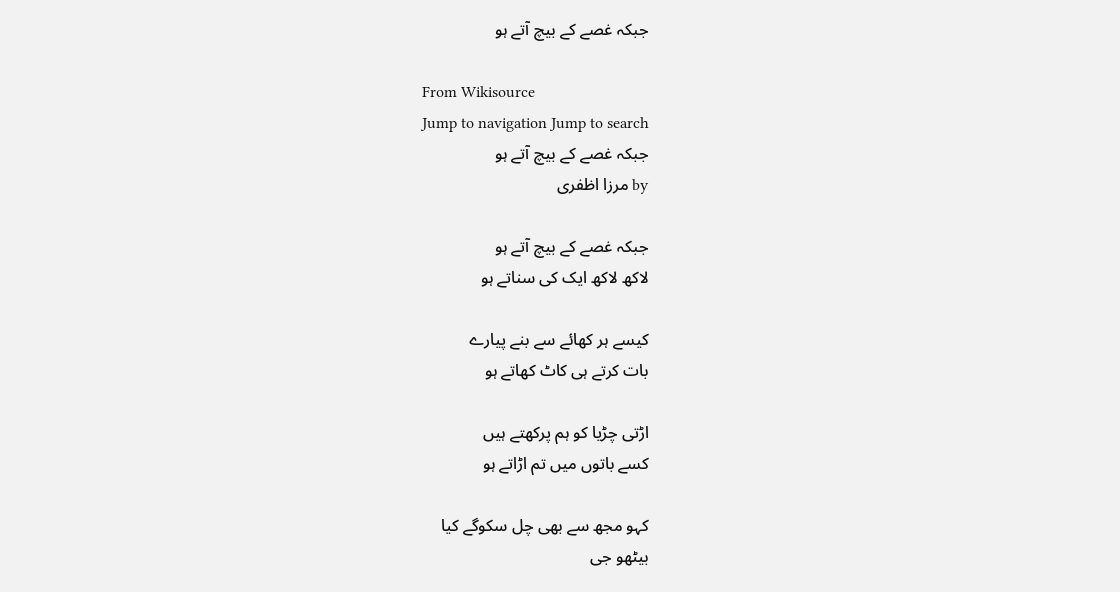جبکہ غصے کے بیچ آتے ہو

From Wikisource
Jump to navigation Jump to search
جبکہ غصے کے بیچ آتے ہو
by مرزا اظفری

جبکہ غصے کے بیچ آتے ہو
لاکھ لاکھ ایک کی سناتے ہو

کیسے ہر کھائے سے بنے پیارے
بات کرتے ہی کاٹ کھاتے ہو

اڑتی چڑیا کو ہم پرکھتے ہیں
کسے باتوں میں تم اڑاتے ہو

کہو مجھ سے بھی چل سکوگے کیا
بیٹھو جی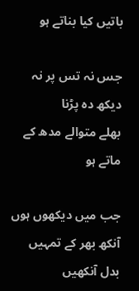باتیں کیا بناتے ہو

جس نہ تس پر نہ دیکھ دہ پڑنا
بھلے متوالے مدھ کے ماتے ہو

جب میں دیکھوں ہوں آنکھ بھر کے تمہیں
بدل آنکھیں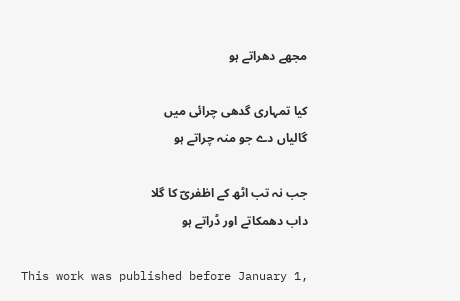مجھے دھراتے ہو

کیا تمہاری گدھی چرائی میں
گالیاں دے جو منہ چراتے ہو

جب نہ تب اٹھ کے اظفریؔ کا گلا
داب دھمکاتے اور ڈراتے ہو

This work was published before January 1,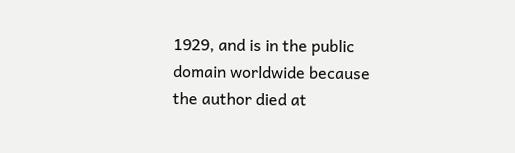1929, and is in the public domain worldwide because the author died at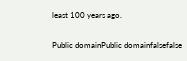least 100 years ago.

Public domainPublic domainfalsefalse